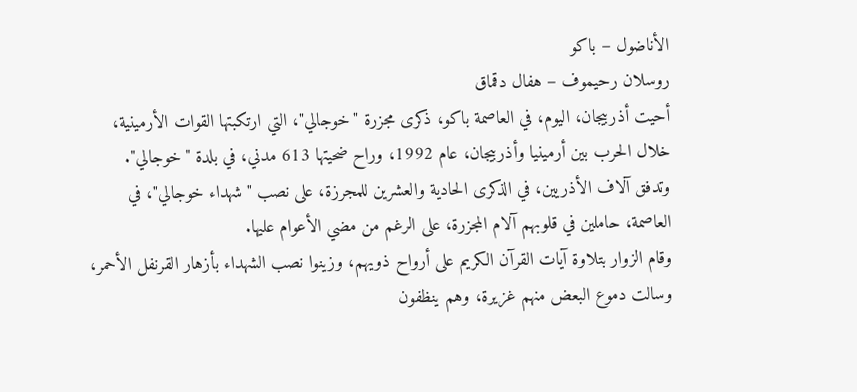الأناضول – باكو
روسلان رحيموف – هفال دقماق
أحيت أذربيجان، اليوم، في العاصمة باكو، ذكرى مجزرة "خوجالي"، التي ارتكبتها القوات الأرمينية، خلال الحرب بين أرمينيا وأذربيجان، عام 1992، وراح ضحيتها 613 مدني، في بلدة "خوجالي".
وتدفق آلاف الأذريين، في الذكرى الحادية والعشرين للمجرزة، على نصب "شهداء خوجالي"، في العاصمة، حاملين في قلوبهم آلام المجزرة، على الرغم من مضي الأعوام عليها.
وقام الزوار بتلاوة آيات القرآن الكريم على أرواح ذويهم، وزينوا نصب الشهداء بأزهار القرنفل الأحمر، وسالت دموع البعض منهم غزيرة، وهم ينظفون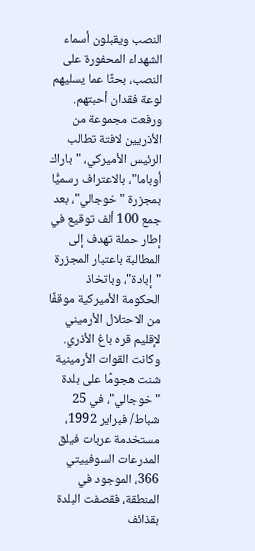النصب ويقبلون أسماء الشهداء المحفورة على النصب، بحثًا عما يسليهم لوعة فقدان أحبتهم.
ورفعت مجموعة من الأذريين لافتة تطالب الرئيس الأميركي، "باراك أوباما"، بالاعتراف رسميًّا بمجزرة "خوجالي"، بعد جمع 100 ألف توقيع في إطار حملة تهدف إلى المطالبة باعتبار المجزرة "إبادة"، وباتخاذ الحكومة الأميركية موقفًا من الاحتلال الأرميني لإقليم قره باغ الأذري.
وكانت القوات الأرمينية شنت هجومًا على بلدة "خوجالي"، في 25 شباط/ فبراير 1992، مستخدمة عربات فيلق المدرعات السوفييتي 366، الموجود في المنطقة، فقصفت البلدة بقذائف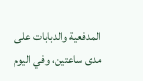المدفعية والدبابات على مدى ساعتين، وفي اليوم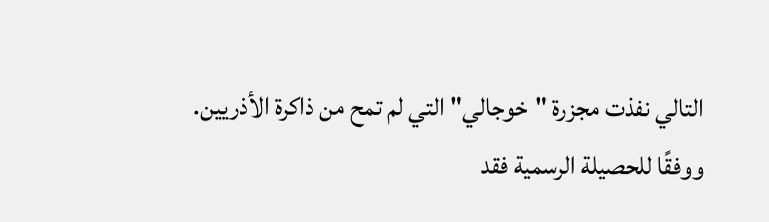التالي نفذت مجزرة "خوجالي" التي لم تمح من ذاكرة الأذريين.
ووفقًا للحصيلة الرسمية فقد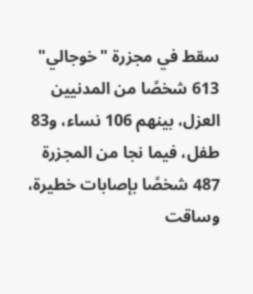سقط في مجزرة "خوجالي" 613 شخصًا من المدنيين العزل، بينهم 106 نساء، و83 طفل، فيما نجا من المجزرة 487 شخصًا بإصابات خطيرة، وساقت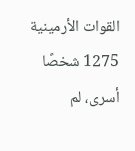القوات الأرمينية 1275 شخصًا أسرى، لم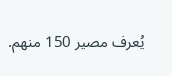يُعرف مصير 150 منهم.